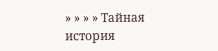» » » » Тайная история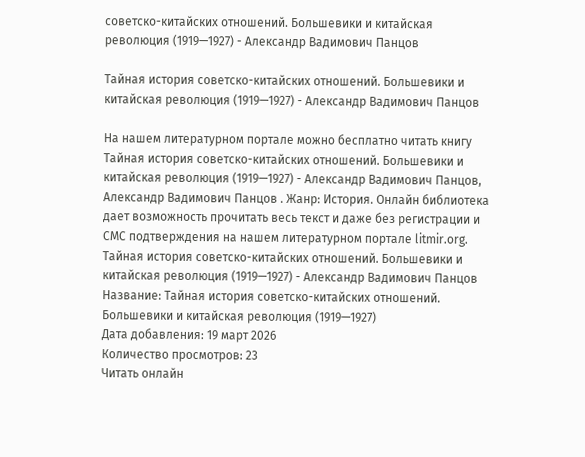советско-китайских отношений. Большевики и китайская революция (1919—1927) - Александр Вадимович Панцов

Тайная история советско-китайских отношений. Большевики и китайская революция (1919—1927) - Александр Вадимович Панцов

На нашем литературном портале можно бесплатно читать книгу Тайная история советско-китайских отношений. Большевики и китайская революция (1919—1927) - Александр Вадимович Панцов, Александр Вадимович Панцов . Жанр: История. Онлайн библиотека дает возможность прочитать весь текст и даже без регистрации и СМС подтверждения на нашем литературном портале litmir.org.
Тайная история советско-китайских отношений. Большевики и китайская революция (1919—1927) - Александр Вадимович Панцов
Название: Тайная история советско-китайских отношений. Большевики и китайская революция (1919—1927)
Дата добавления: 19 март 2026
Количество просмотров: 23
Читать онлайн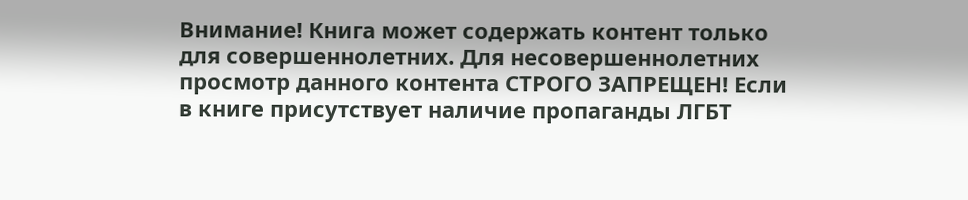Внимание! Книга может содержать контент только для совершеннолетних. Для несовершеннолетних просмотр данного контента СТРОГО ЗАПРЕЩЕН! Если в книге присутствует наличие пропаганды ЛГБТ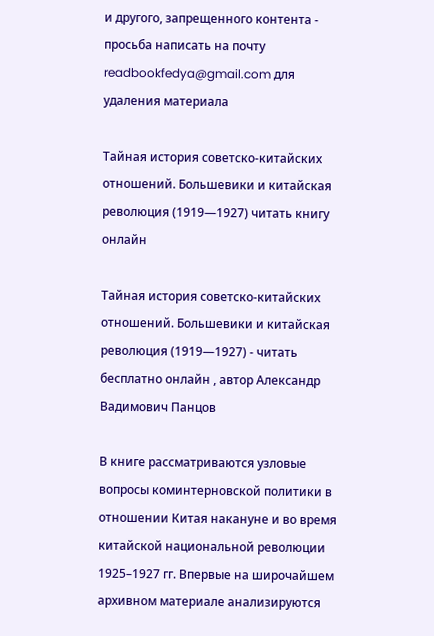и другого, запрещенного контента - просьба написать на почту readbookfedya@gmail.com для удаления материала

Тайная история советско-китайских отношений. Большевики и китайская революция (1919—1927) читать книгу онлайн

Тайная история советско-китайских отношений. Большевики и китайская революция (1919—1927) - читать бесплатно онлайн , автор Александр Вадимович Панцов

В книге рассматриваются узловые вопросы коминтерновской политики в отношении Китая накануне и во время китайской национальной революции 1925–1927 гг. Впервые на широчайшем архивном материале анализируются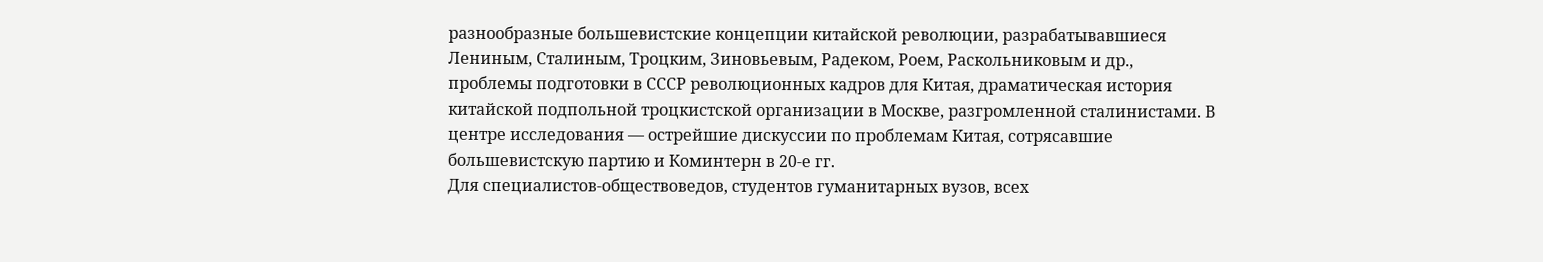разнообразные большевистские концепции китайской революции, разрабатывавшиеся Лениным, Сталиным, Троцким, Зиновьевым, Радеком, Роем, Раскольниковым и др., проблемы подготовки в СССР революционных кадров для Китая, драматическая история китайской подпольной троцкистской организации в Москве, разгромленной сталинистами. В центре исследования — острейшие дискуссии по проблемам Китая, сотрясавшие большевистскую партию и Коминтерн в 20-е гг.
Для специалистов-обществоведов, студентов гуманитарных вузов, всех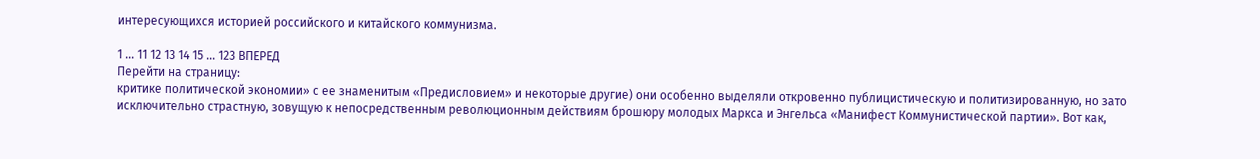интересующихся историей российского и китайского коммунизма.

1 ... 11 12 13 14 15 ... 123 ВПЕРЕД
Перейти на страницу:
критике политической экономии» с ее знаменитым «Предисловием» и некоторые другие) они особенно выделяли откровенно публицистическую и политизированную, но зато исключительно страстную, зовущую к непосредственным революционным действиям брошюру молодых Маркса и Энгельса «Манифест Коммунистической партии». Вот как,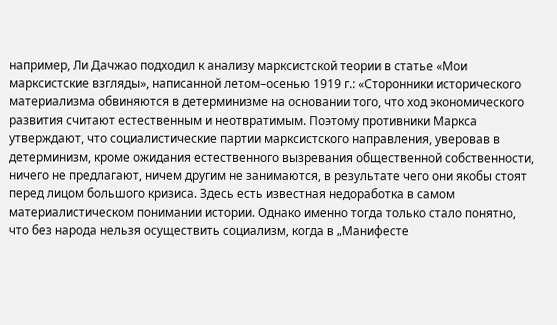например, Ли Дачжао подходил к анализу марксистской теории в статье «Мои марксистские взгляды», написанной летом–осенью 1919 г.: «Сторонники исторического материализма обвиняются в детерминизме на основании того, что ход экономического развития считают естественным и неотвратимым. Поэтому противники Маркса утверждают, что социалистические партии марксистского направления, уверовав в детерминизм, кроме ожидания естественного вызревания общественной собственности, ничего не предлагают, ничем другим не занимаются, в результате чего они якобы стоят перед лицом большого кризиса. Здесь есть известная недоработка в самом материалистическом понимании истории. Однако именно тогда только стало понятно, что без народа нельзя осуществить социализм, когда в „Манифесте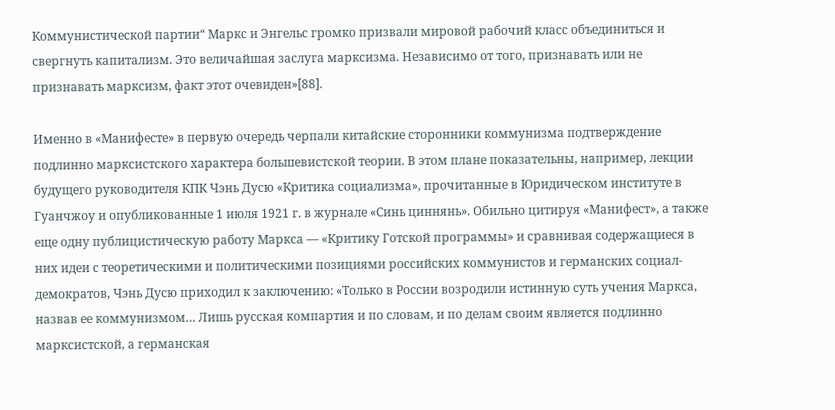Коммунистической партии“ Маркс и Энгельс громко призвали мировой рабочий класс объединиться и свергнуть капитализм. Это величайшая заслуга марксизма. Независимо от того, признавать или не признавать марксизм, факт этот очевиден»[88].

Именно в «Манифесте» в первую очередь черпали китайские сторонники коммунизма подтверждение подлинно марксистского характера большевистской теории. В этом плане показательны, например, лекции будущего руководителя КПК Чэнь Дусю «Критика социализма», прочитанные в Юридическом институте в Гуанчжоу и опубликованные 1 июля 1921 г. в журнале «Синь циннянь». Обильно цитируя «Манифест», а также еще одну публицистическую работу Маркса — «Критику Готской программы» и сравнивая содержащиеся в них идеи с теоретическими и политическими позициями российских коммунистов и германских социал-демократов, Чэнь Дусю приходил к заключению: «Только в России возродили истинную суть учения Маркса, назвав ее коммунизмом… Лишь русская компартия и по словам, и по делам своим является подлинно марксистской, а германская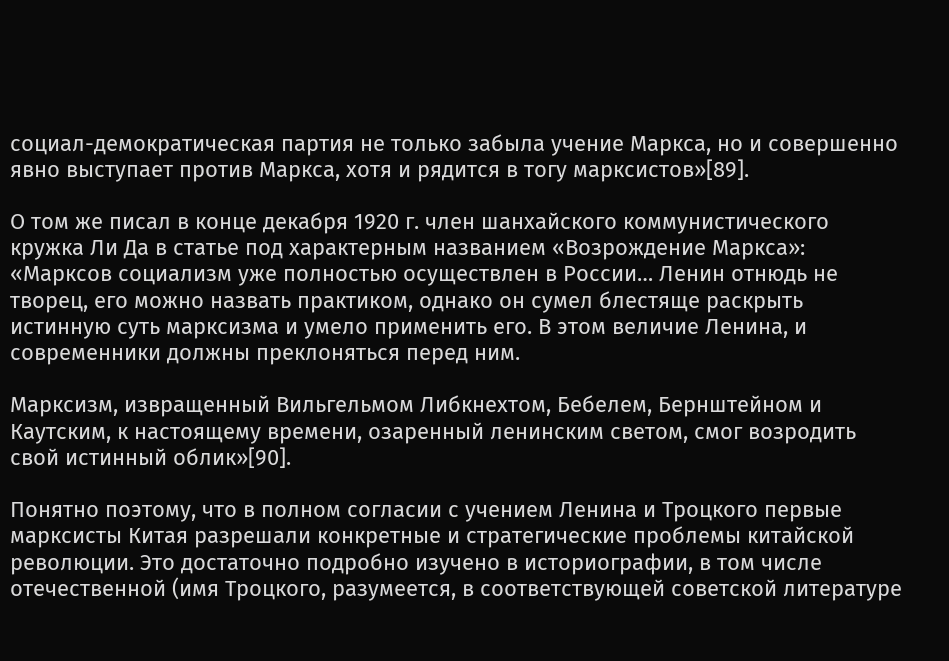социал-демократическая партия не только забыла учение Маркса, но и совершенно явно выступает против Маркса, хотя и рядится в тогу марксистов»[89].

О том же писал в конце декабря 1920 г. член шанхайского коммунистического кружка Ли Да в статье под характерным названием «Возрождение Маркса»: «Марксов социализм уже полностью осуществлен в России… Ленин отнюдь не творец, его можно назвать практиком, однако он сумел блестяще раскрыть истинную суть марксизма и умело применить его. В этом величие Ленина, и современники должны преклоняться перед ним.

Марксизм, извращенный Вильгельмом Либкнехтом, Бебелем, Бернштейном и Каутским, к настоящему времени, озаренный ленинским светом, смог возродить свой истинный облик»[90].

Понятно поэтому, что в полном согласии с учением Ленина и Троцкого первые марксисты Китая разрешали конкретные и стратегические проблемы китайской революции. Это достаточно подробно изучено в историографии, в том числе отечественной (имя Троцкого, разумеется, в соответствующей советской литературе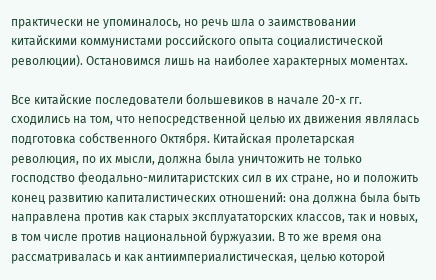практически не упоминалось, но речь шла о заимствовании китайскими коммунистами российского опыта социалистической революции). Остановимся лишь на наиболее характерных моментах.

Все китайские последователи большевиков в начале 20-х гг. сходились на том, что непосредственной целью их движения являлась подготовка собственного Октября. Китайская пролетарская революция, по их мысли, должна была уничтожить не только господство феодально-милитаристских сил в их стране, но и положить конец развитию капиталистических отношений: она должна была быть направлена против как старых эксплуататорских классов, так и новых, в том числе против национальной буржуазии. В то же время она рассматривалась и как антиимпериалистическая, целью которой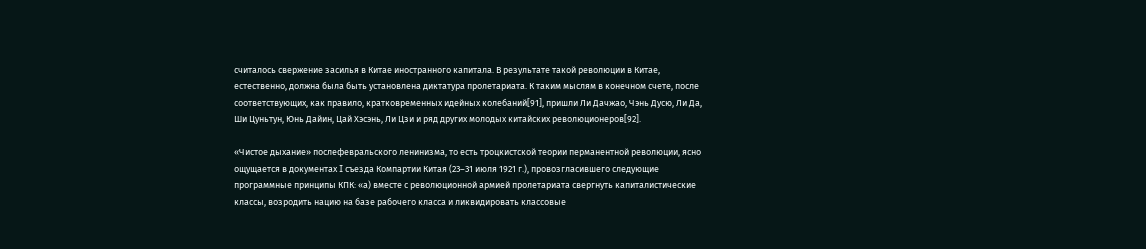считалось свержение засилья в Китае иностранного капитала. В результате такой революции в Китае, естественно, должна была быть установлена диктатура пролетариата. К таким мыслям в конечном счете, после соответствующих, как правило, кратковременных идейных колебаний[91], пришли Ли Дачжао, Чэнь Дусю, Ли Да, Ши Цуньтун, Юнь Дайин, Цай Хэсэнь, Ли Цзи и ряд других молодых китайских революционеров[92].

«Чистое дыхание» послефевральского ленинизма, то есть троцкистской теории перманентной революции, ясно ощущается в документах I съезда Компартии Китая (23–31 июля 1921 г.), провозгласившего следующие программные принципы КПК: «а) вместе с революционной армией пролетариата свергнуть капиталистические классы, возродить нацию на базе рабочего класса и ликвидировать классовые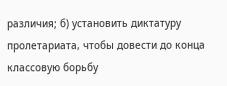различия; б) установить диктатуру пролетариата, чтобы довести до конца классовую борьбу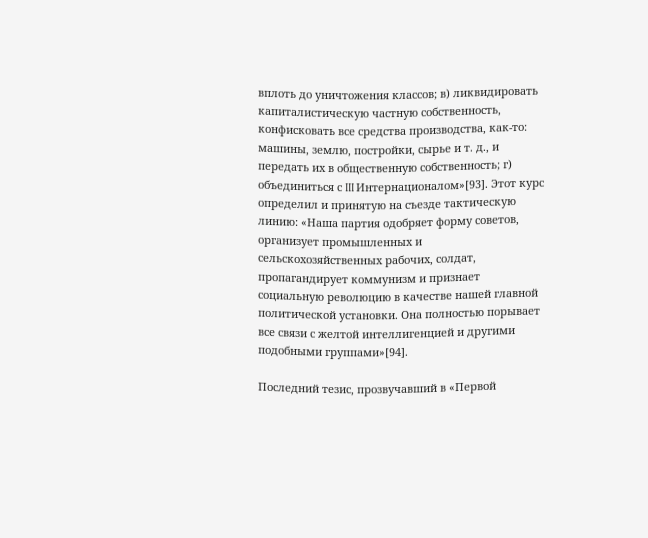вплоть до уничтожения классов; в) ликвидировать капиталистическую частную собственность, конфисковать все средства производства, как-то: машины, землю, постройки, сырье и т. д., и передать их в общественную собственность; г) объединиться с III Интернационалом»[93]. Этот курс определил и принятую на съезде тактическую линию: «Наша партия одобряет форму советов, организует промышленных и сельскохозяйственных рабочих, солдат, пропагандирует коммунизм и признает социальную революцию в качестве нашей главной политической установки. Она полностью порывает все связи с желтой интеллигенцией и другими подобными группами»[94].

Последний тезис, прозвучавший в «Первой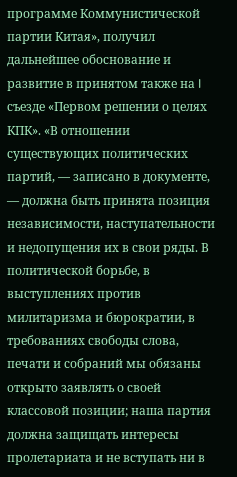программе Коммунистической партии Китая», получил дальнейшее обоснование и развитие в принятом также на I съезде «Первом решении о целях КПК». «В отношении существующих политических партий, — записано в документе, — должна быть принята позиция независимости, наступательности и недопущения их в свои ряды. В политической борьбе, в выступлениях против милитаризма и бюрократии, в требованиях свободы слова, печати и собраний мы обязаны открыто заявлять о своей классовой позиции; наша партия должна защищать интересы пролетариата и не вступать ни в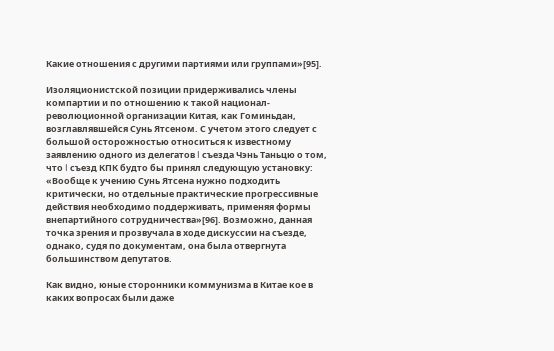Какие отношения с другими партиями или группами»[95].

Изоляционистской позиции придерживались члены компартии и по отношению к такой национал-революционной организации Китая, как Гоминьдан, возглавлявшейся Сунь Ятсеном. С учетом этого следует с большой осторожностью относиться к известному заявлению одного из делегатов I съезда Чэнь Таньцю о том, что I съезд КПК будто бы принял следующую установку: «Вообще к учению Сунь Ятсена нужно подходить критически, но отдельные практические прогрессивные действия необходимо поддерживать, применяя формы внепартийного сотрудничества»[96]. Возможно, данная точка зрения и прозвучала в ходе дискуссии на съезде, однако, судя по документам, она была отвергнута большинством депутатов.

Как видно, юные сторонники коммунизма в Китае кое в каких вопросах были даже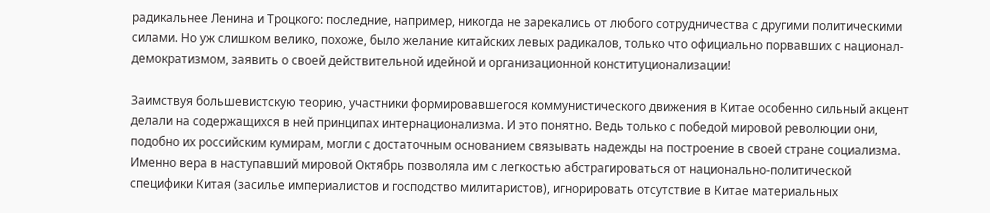радикальнее Ленина и Троцкого: последние, например, никогда не зарекались от любого сотрудничества с другими политическими силами. Но уж слишком велико, похоже, было желание китайских левых радикалов, только что официально порвавших с национал-демократизмом, заявить о своей действительной идейной и организационной конституционализации!

Заимствуя большевистскую теорию, участники формировавшегося коммунистического движения в Китае особенно сильный акцент делали на содержащихся в ней принципах интернационализма. И это понятно. Ведь только с победой мировой революции они, подобно их российским кумирам, могли с достаточным основанием связывать надежды на построение в своей стране социализма. Именно вера в наступавший мировой Октябрь позволяла им с легкостью абстрагироваться от национально-политической специфики Китая (засилье империалистов и господство милитаристов), игнорировать отсутствие в Китае материальных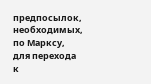предпосылок, необходимых, по Марксу, для перехода к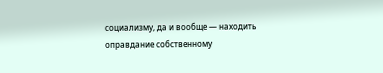социализму, да и вообще — находить оправдание собственному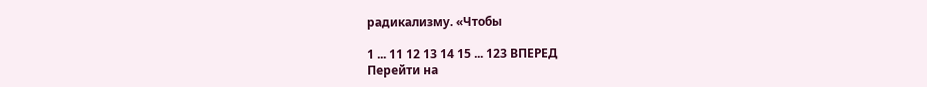радикализму. «Чтобы

1 ... 11 12 13 14 15 ... 123 ВПЕРЕД
Перейти на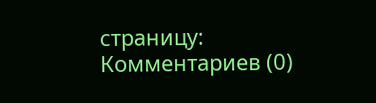страницу:
Комментариев (0)